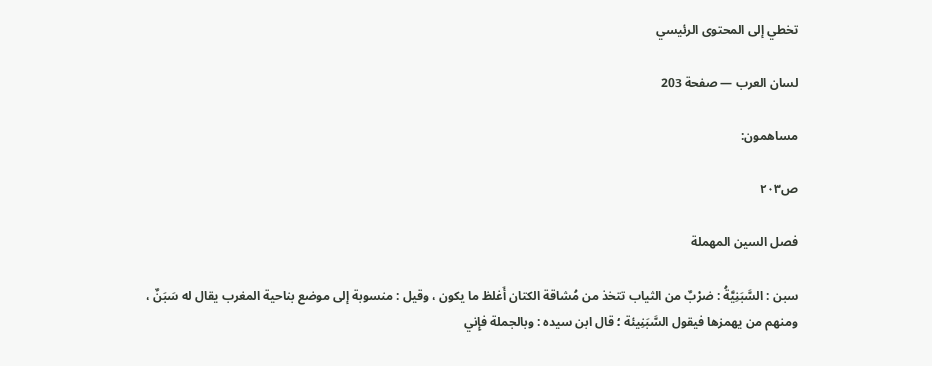تخطي إلى المحتوى الرئيسي

لسان العرب — صفحة 203

مساهمون:

ص٢٠٣

فصل السين المهملة

سبن : السَّبَنِيَّةُ : ضرْبٌ من الثياب تتخذ من مُشاقة الكتان أَغلظ ما يكون ، وقيل : منسوبة إلى موضع بناحية المغرب يقال له سَبَنٌ ، ومنهم من يهمزها فيقول السَّبَنِيئة ؛ قال ابن سيده : وبالجملة فإِني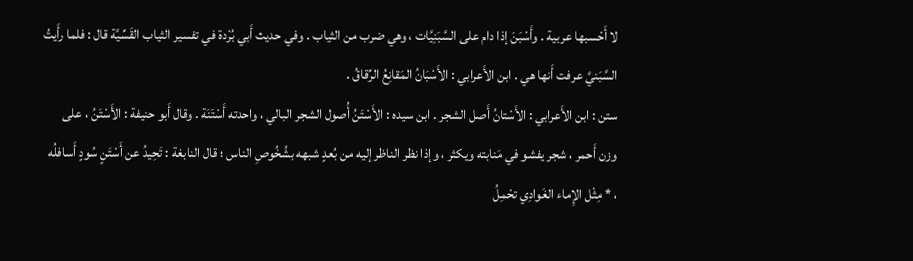لا أَحْسبها عربية . وأَسْبَنَ إذا دام على السَّبَنِيَّات ، وهي ضرب من الثياب . وفي حديث أَبي بُرْدة في تفسير الثياب القَسِّيَّة قال : فلما رأَيتُ السَّبَنيَّ عرفت أَنها هي . ابن الأَعرابي : الأَسْبَانُ المَقانِعُ الرِّقاقُ .
ستن : ابن الأَعرابي : الأَسْتانُ أَصل الشجر . ابن سيده : الأَسْتَنُ أُصول الشجر البالي ، واحدته أَسْتَنَة . وقال أَبو حنيفة : الأَسْتَنُ ، على وزن أَحمر ، شجر يفشو في مَنابته ويكثر ، وإذا نظر الناظر إليه من بُعدٍ شبهه بشُخُوصِ الناس ؛ قال النابغة : تَحِيدُ عن أَسْتَنٍ سُودٍ أَسافلُه ، * مِثْل الإِماء الغَوادِي تحْمِلُ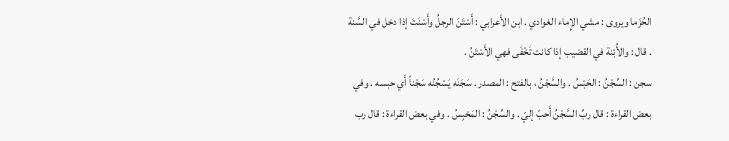الحُزَما ويروى : مشي الإِماء الغوادي . ابن الأَعرابي : أَسْتَنَ الرجلُ وأَسْنَتَ إذا دخل في السَّنة . قال : والأُبْنة في القضيب إذا كانت تَخْفَى فهي الأَسْتَنُ .
سجن : السِّجْنُ : الحَبْسُ . والسَّجْنُ ، بالفتح : المصدر . سَجَنَه يَسْجُنُه سَجْناً أَي حبسه . وفي بعض القراءة : قال ربِّ السَّجْنُ أَحبّ إليّ . والسِّجْنُ : المَحْبِسُ . وفي بعض القراءة : قال رب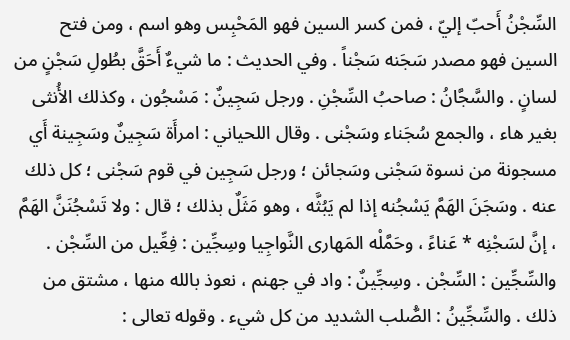السِّجْنُ أَحبّ إليّ ، فمن كسر السين فهو المَحْبِس وهو اسم ، ومن فتح السين فهو مصدر سَجَنه سَجْناً . وفي الحديث : ما شيءٌ أَحَقَّ بطُولِ سَجْنٍ من لسانٍ . والسَّجَّانُ : صاحبُ السِّجْنِ . ورجل سَجِينٌ : مَسْجُون ، وكذلك الأُنثى بغير هاء ، والجمع سُجَناء وسَجْنى . وقال اللحياني : امرأَة سَجِينٌ وسَجِينة أَي مسجونة من نسوة سَجْنى وسَجائن ؛ ورجل سَجِين في قوم سَجْنى ؛ كل ذلك عنه . وسَجَنَ الهَمَّ يَسْجُنه إذا لم يَبُثَّه ، وهو مَثَلٌ بذلك ؛ قال : ولا تَسْجُنَنَّ الهَمَّ ، إنَّ لسَجْنِه * عَناءً ، وحَمَّلْه المَهارى النَّواجِيا وسِجِّين : فِعِّيل من السِّجْن . والسِّجِّين : السِّجْن . وسِجِّينٌ : واد في جهنم ، نعوذ بالله منها ، مشتق من ذلك . والسِّجِّينُ : الصُّلب الشديد من كل شيء . وقوله تعالى :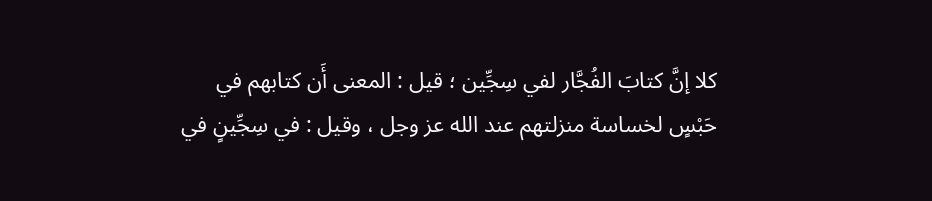كلا إنَّ كتابَ الفُجَّار لفي سِجِّين ؛ قيل : المعنى أَن كتابهم في حَبْسٍ لخساسة منزلتهم عند الله عز وجل ، وقيل : في سِجِّينٍ في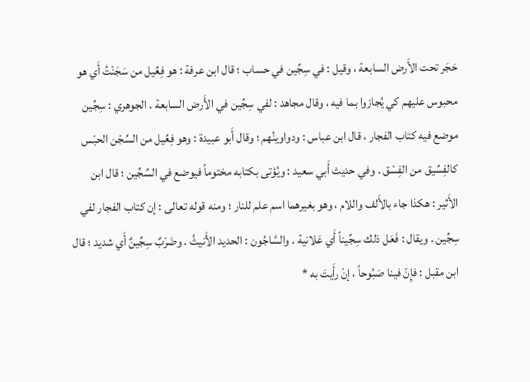حَجَر تحت الأَرض السابعة ، وقيل : في سِجِّين في حساب ؛ قال ابن عرفة : هو فِعِّيل من سَجَنْتُ أَي هو محبوس عليهم كي يُجازوا بما فيه ، وقال مجاهد : لفي سِجِّين في الأَرض السابعة . الجوهري : سِجِّين موضع فيه كتاب الفجار ، قال ابن عباس : ودواوينُهم ؛ وقال أَبو عبيدة : وهو فِعِّيل من السِّجْن الحبْس كالفِسِّيق من الفِسْق . وفي حديث أَبي سعيد : ويُؤتى بكتابه مختوماً فيوضع في السِّجِّين ؛ قال ابن الأَثير : هكذا جاء بالأَلف واللام ، وهو بغيرهما اسم علم للنار ؛ ومنه قوله تعالى : إن كتاب الفجار لفي سِجِّين . ويقال : فَعَل ذلك سِجِّيناً أَي عَلانية . والسَّاجُون : الحديد الأَنيثُ . وضَرْبٌ سِجِّينٌ أَي شديد ؛ قال ابن مقبل : فإِنّ فينا صَبُوحاً ، إنْ رأَيتَ به *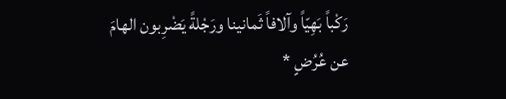رَكْباً بَهِيّاً وآلافاً ثَمانينا ورَجْلةً يَضْرِبون الهامَ عن عُرُضٍ *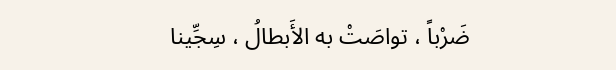ضَرْباً ، تواصَتْ به الأَبطالُ ، سِجِّينا